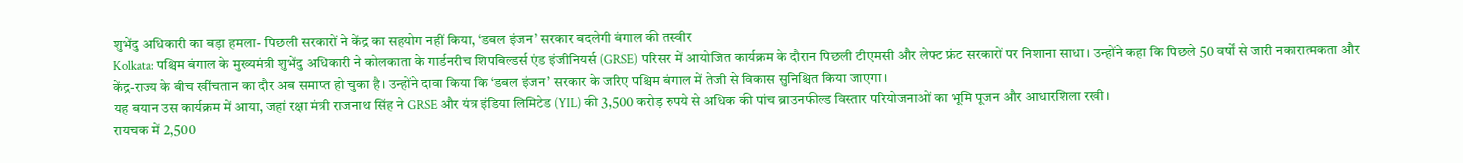शुभेंदु अधिकारी का बड़ा हमला- पिछली सरकारों ने केंद्र का सहयोग नहीं किया, ‘डबल इंजन’ सरकार बदलेगी बंगाल की तस्वीर
Kolkata: पश्चिम बंगाल के मुख्यमंत्री शुभेंदु अधिकारी ने कोलकाता के गार्डनरीच शिपबिल्डर्स एंड इंजीनियर्स (GRSE) परिसर में आयोजित कार्यक्रम के दौरान पिछली टीएमसी और लेफ्ट फ्रंट सरकारों पर निशाना साधा। उन्होंने कहा कि पिछले 50 वर्षों से जारी नकारात्मकता और केंद्र-राज्य के बीच खींचतान का दौर अब समाप्त हो चुका है। उन्होंने दावा किया कि ‘डबल इंजन’ सरकार के जरिए पश्चिम बंगाल में तेजी से विकास सुनिश्चित किया जाएगा।
यह बयान उस कार्यक्रम में आया, जहां रक्षा मंत्री राजनाथ सिंह ने GRSE और यंत्र इंडिया लिमिटेड (YIL) की 3,500 करोड़ रुपये से अधिक की पांच ब्राउनफील्ड विस्तार परियोजनाओं का भूमि पूजन और आधारशिला रखी।
रायचक में 2,500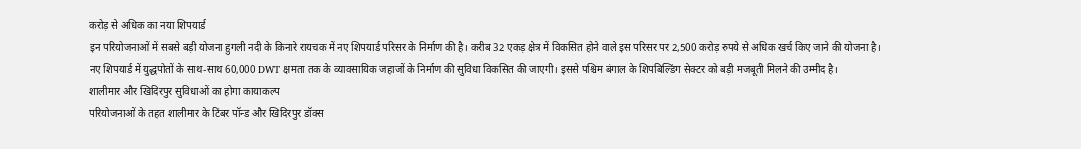करोड़ से अधिक का नया शिपयार्ड
इन परियोजनाओं में सबसे बड़ी योजना हुगली नदी के किनारे रायचक में नए शिपयार्ड परिसर के निर्माण की है। करीब 32 एकड़ क्षेत्र में विकसित होने वाले इस परिसर पर 2,500 करोड़ रुपये से अधिक खर्च किए जाने की योजना है।
नए शिपयार्ड में युद्धपोतों के साथ-साथ 60,000 DWT क्षमता तक के व्यावसायिक जहाजों के निर्माण की सुविधा विकसित की जाएगी। इससे पश्चिम बंगाल के शिपबिल्डिंग सेक्टर को बड़ी मजबूती मिलने की उम्मीद है।
शालीमार और खिदिरपुर सुविधाओं का होगा कायाकल्प
परियोजनाओं के तहत शालीमार के टिंबर पॉन्ड और खिदिरपुर डॉक्स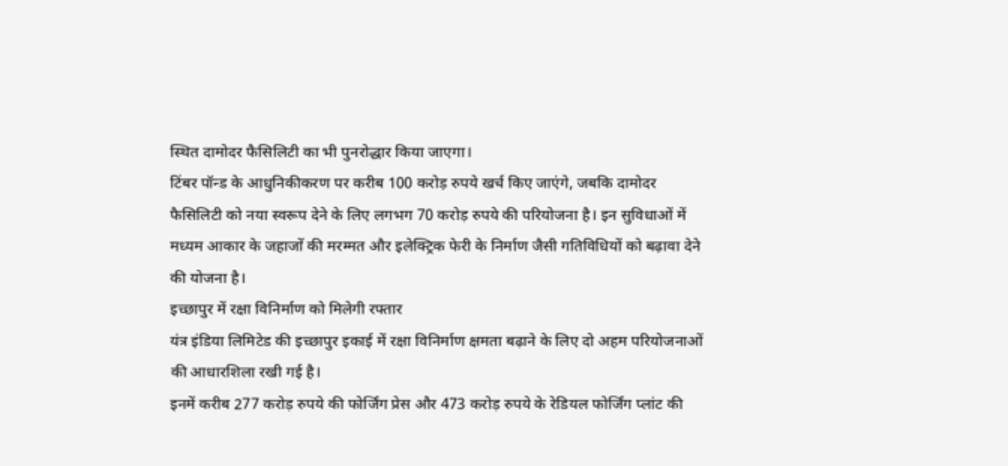स्थित दामोदर फैसिलिटी का भी पुनरोद्धार किया जाएगा।
टिंबर पॉन्ड के आधुनिकीकरण पर करीब 100 करोड़ रुपये खर्च किए जाएंगे, जबकि दामोदर फैसिलिटी को नया स्वरूप देने के लिए लगभग 70 करोड़ रुपये की परियोजना है। इन सुविधाओं में मध्यम आकार के जहाजों की मरम्मत और इलेक्ट्रिक फेरी के निर्माण जैसी गतिविधियों को बढ़ावा देने की योजना है।
इच्छापुर में रक्षा विनिर्माण को मिलेगी रफ्तार
यंत्र इंडिया लिमिटेड की इच्छापुर इकाई में रक्षा विनिर्माण क्षमता बढ़ाने के लिए दो अहम परियोजनाओं की आधारशिला रखी गई है।
इनमें करीब 277 करोड़ रुपये की फोर्जिंग प्रेस और 473 करोड़ रुपये के रेडियल फोर्जिंग प्लांट की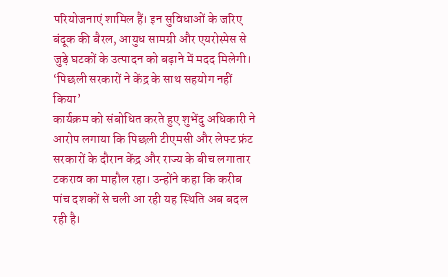परियोजनाएं शामिल हैं। इन सुविधाओं के जरिए बंदूक की बैरल, आयुध सामग्री और एयरोस्पेस से जुड़े घटकों के उत्पादन को बढ़ाने में मदद मिलेगी।
‘पिछली सरकारों ने केंद्र के साथ सहयोग नहीं किया’
कार्यक्रम को संबोधित करते हुए शुभेंदु अधिकारी ने आरोप लगाया कि पिछली टीएमसी और लेफ्ट फ्रंट सरकारों के दौरान केंद्र और राज्य के बीच लगातार टकराव का माहौल रहा। उन्होंने कहा कि करीब पांच दशकों से चली आ रही यह स्थिति अब बदल रही है।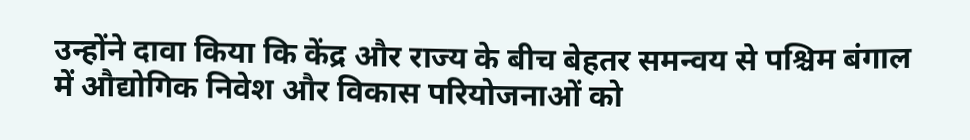उन्होंने दावा किया कि केंद्र और राज्य के बीच बेहतर समन्वय से पश्चिम बंगाल में औद्योगिक निवेश और विकास परियोजनाओं को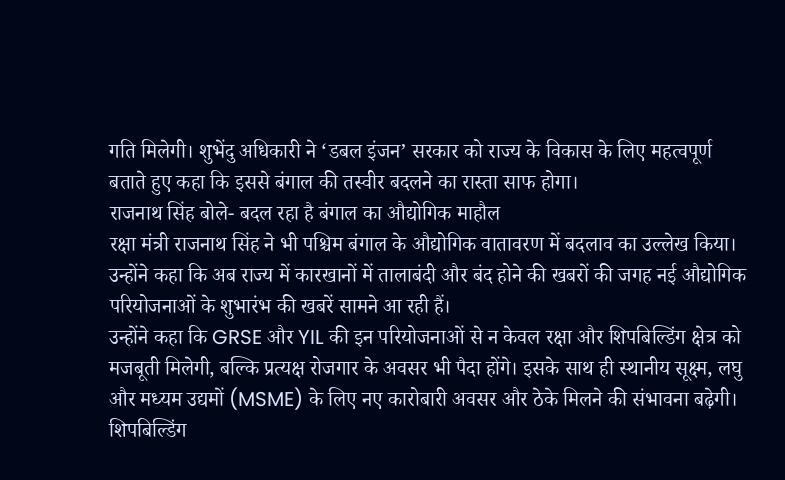गति मिलेगी। शुभेंदु अधिकारी ने ‘डबल इंजन’ सरकार को राज्य के विकास के लिए महत्वपूर्ण बताते हुए कहा कि इससे बंगाल की तस्वीर बदलने का रास्ता साफ होगा।
राजनाथ सिंह बोले- बदल रहा है बंगाल का औद्योगिक माहौल
रक्षा मंत्री राजनाथ सिंह ने भी पश्चिम बंगाल के औद्योगिक वातावरण में बदलाव का उल्लेख किया। उन्होंने कहा कि अब राज्य में कारखानों में तालाबंदी और बंद होने की खबरों की जगह नई औद्योगिक परियोजनाओं के शुभारंभ की खबरें सामने आ रही हैं।
उन्होंने कहा कि GRSE और YIL की इन परियोजनाओं से न केवल रक्षा और शिपबिल्डिंग क्षेत्र को मजबूती मिलेगी, बल्कि प्रत्यक्ष रोजगार के अवसर भी पैदा होंगे। इसके साथ ही स्थानीय सूक्ष्म, लघु और मध्यम उद्यमों (MSME) के लिए नए कारोबारी अवसर और ठेके मिलने की संभावना बढ़ेगी।
शिपबिल्डिंग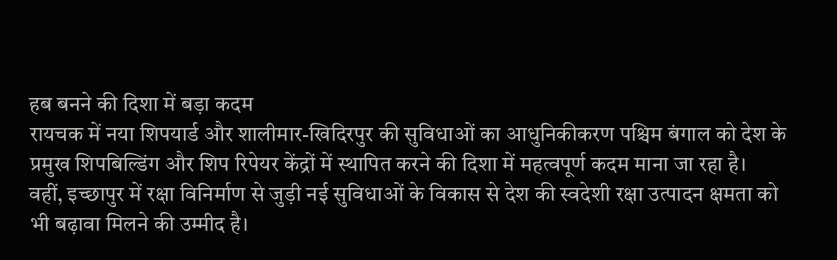हब बनने की दिशा में बड़ा कदम
रायचक में नया शिपयार्ड और शालीमार-खिदिरपुर की सुविधाओं का आधुनिकीकरण पश्चिम बंगाल को देश के प्रमुख शिपबिल्डिंग और शिप रिपेयर केंद्रों में स्थापित करने की दिशा में महत्वपूर्ण कदम माना जा रहा है।
वहीं, इच्छापुर में रक्षा विनिर्माण से जुड़ी नई सुविधाओं के विकास से देश की स्वदेशी रक्षा उत्पादन क्षमता को भी बढ़ावा मिलने की उम्मीद है।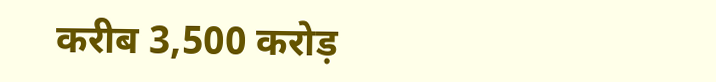करीब 3,500 करोड़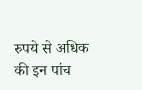रुपये से अधिक की इन पांच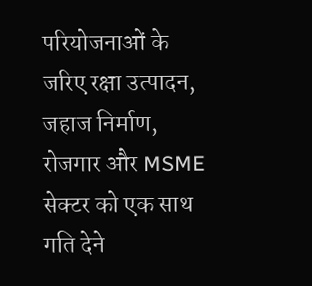परियोजनाओं के जरिए रक्षा उत्पादन, जहाज निर्माण, रोजगार और MSME सेक्टर को एक साथ गति देने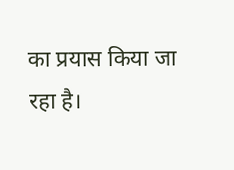का प्रयास किया जा रहा है।